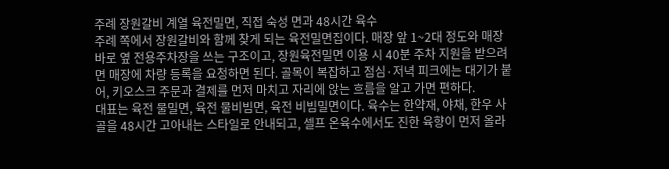주례 장원갈비 계열 육전밀면, 직접 숙성 면과 48시간 육수
주례 쪽에서 장원갈비와 함께 찾게 되는 육전밀면집이다. 매장 앞 1~2대 정도와 매장 바로 옆 전용주차장을 쓰는 구조이고, 장원육전밀면 이용 시 40분 주차 지원을 받으려면 매장에 차량 등록을 요청하면 된다. 골목이 복잡하고 점심·저녁 피크에는 대기가 붙어, 키오스크 주문과 결제를 먼저 마치고 자리에 앉는 흐름을 알고 가면 편하다.
대표는 육전 물밀면, 육전 물비빔면, 육전 비빔밀면이다. 육수는 한약재, 야채, 한우 사골을 48시간 고아내는 스타일로 안내되고, 셀프 온육수에서도 진한 육향이 먼저 올라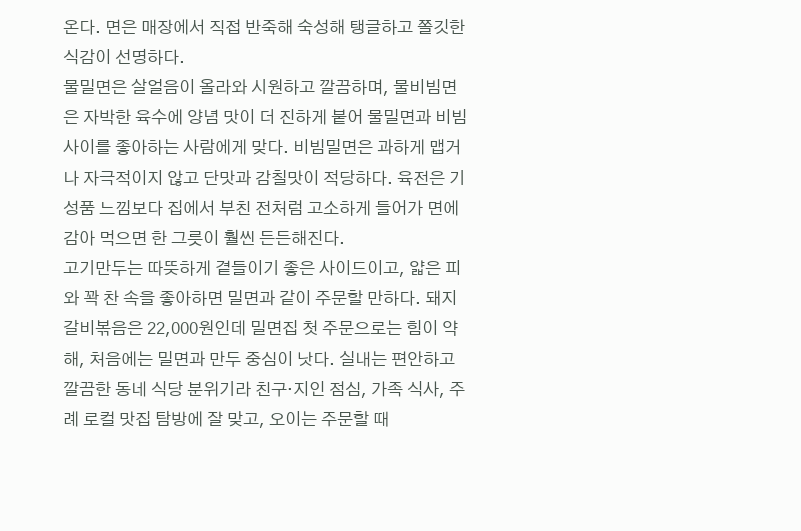온다. 면은 매장에서 직접 반죽해 숙성해 탱글하고 쫄깃한 식감이 선명하다.
물밀면은 살얼음이 올라와 시원하고 깔끔하며, 물비빔면은 자박한 육수에 양념 맛이 더 진하게 붙어 물밀면과 비빔 사이를 좋아하는 사람에게 맞다. 비빔밀면은 과하게 맵거나 자극적이지 않고 단맛과 감칠맛이 적당하다. 육전은 기성품 느낌보다 집에서 부친 전처럼 고소하게 들어가 면에 감아 먹으면 한 그릇이 훨씬 든든해진다.
고기만두는 따뜻하게 곁들이기 좋은 사이드이고, 얇은 피와 꽉 찬 속을 좋아하면 밀면과 같이 주문할 만하다. 돼지갈비볶음은 22,000원인데 밀면집 첫 주문으로는 힘이 약해, 처음에는 밀면과 만두 중심이 낫다. 실내는 편안하고 깔끔한 동네 식당 분위기라 친구·지인 점심, 가족 식사, 주례 로컬 맛집 탐방에 잘 맞고, 오이는 주문할 때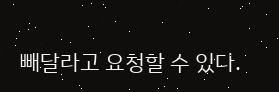빼달라고 요청할 수 있다.